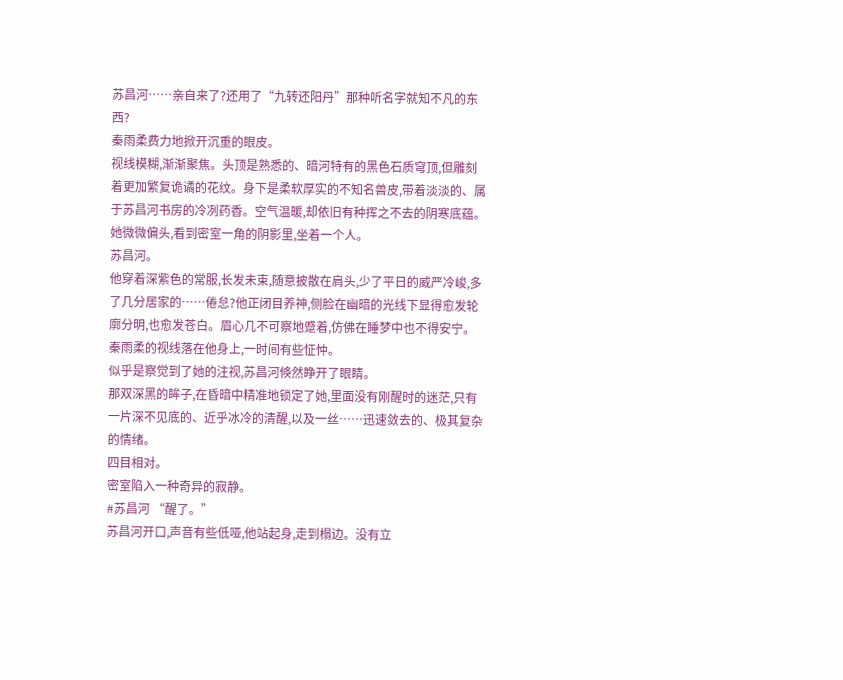苏昌河……亲自来了?还用了“九转还阳丹”那种听名字就知不凡的东西?
秦雨柔费力地掀开沉重的眼皮。
视线模糊,渐渐聚焦。头顶是熟悉的、暗河特有的黑色石质穹顶,但雕刻着更加繁复诡谲的花纹。身下是柔软厚实的不知名兽皮,带着淡淡的、属于苏昌河书房的冷冽药香。空气温暖,却依旧有种挥之不去的阴寒底蕴。
她微微偏头,看到密室一角的阴影里,坐着一个人。
苏昌河。
他穿着深紫色的常服,长发未束,随意披散在肩头,少了平日的威严冷峻,多了几分居家的……倦怠?他正闭目养神,侧脸在幽暗的光线下显得愈发轮廓分明,也愈发苍白。眉心几不可察地蹙着,仿佛在睡梦中也不得安宁。
秦雨柔的视线落在他身上,一时间有些怔忡。
似乎是察觉到了她的注视,苏昌河倏然睁开了眼睛。
那双深黑的眸子,在昏暗中精准地锁定了她,里面没有刚醒时的迷茫,只有一片深不见底的、近乎冰冷的清醒,以及一丝……迅速敛去的、极其复杂的情绪。
四目相对。
密室陷入一种奇异的寂静。
#苏昌河 “醒了。”
苏昌河开口,声音有些低哑,他站起身,走到榻边。没有立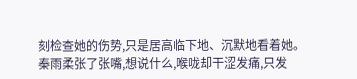刻检查她的伤势,只是居高临下地、沉默地看着她。
秦雨柔张了张嘴,想说什么,喉咙却干涩发痛,只发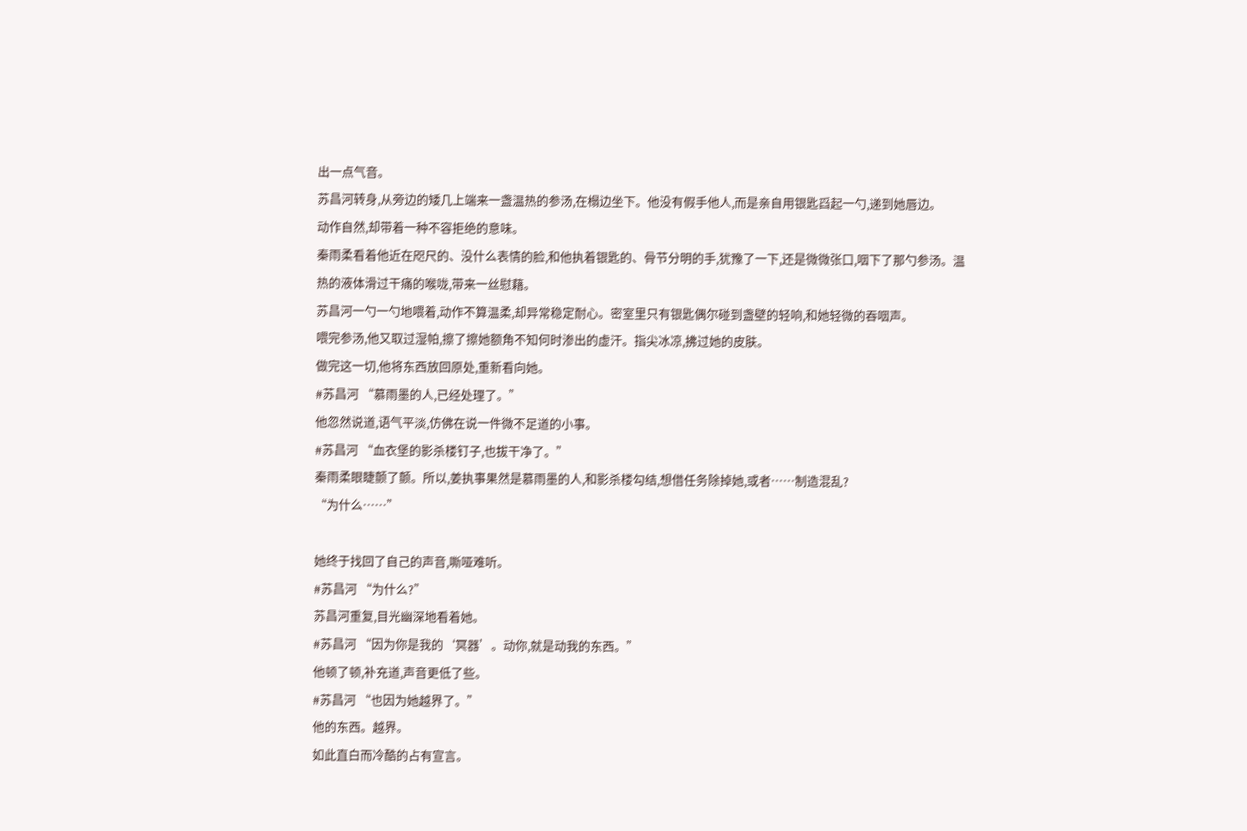出一点气音。
苏昌河转身,从旁边的矮几上端来一盏温热的参汤,在榻边坐下。他没有假手他人,而是亲自用银匙舀起一勺,递到她唇边。
动作自然,却带着一种不容拒绝的意味。
秦雨柔看着他近在咫尺的、没什么表情的脸,和他执着银匙的、骨节分明的手,犹豫了一下,还是微微张口,咽下了那勺参汤。温热的液体滑过干痛的喉咙,带来一丝慰藉。
苏昌河一勺一勺地喂着,动作不算温柔,却异常稳定耐心。密室里只有银匙偶尔碰到盏壁的轻响,和她轻微的吞咽声。
喂完参汤,他又取过湿帕,擦了擦她额角不知何时渗出的虚汗。指尖冰凉,拂过她的皮肤。
做完这一切,他将东西放回原处,重新看向她。
#苏昌河 “慕雨墨的人,已经处理了。”
他忽然说道,语气平淡,仿佛在说一件微不足道的小事。
#苏昌河 “血衣堡的影杀楼钉子,也拔干净了。”
秦雨柔眼睫颤了颤。所以,姜执事果然是慕雨墨的人,和影杀楼勾结,想借任务除掉她,或者……制造混乱?
“为什么……”

她终于找回了自己的声音,嘶哑难听。
#苏昌河 “为什么?”
苏昌河重复,目光幽深地看着她。
#苏昌河 “因为你是我的‘冥器’。动你,就是动我的东西。”
他顿了顿,补充道,声音更低了些。
#苏昌河 “也因为她越界了。”
他的东西。越界。
如此直白而冷酷的占有宣言。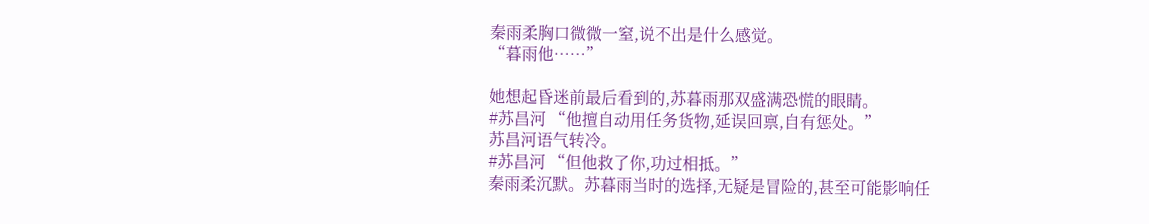秦雨柔胸口微微一窒,说不出是什么感觉。
“暮雨他……”

她想起昏迷前最后看到的,苏暮雨那双盛满恐慌的眼睛。
#苏昌河 “他擅自动用任务货物,延误回禀,自有惩处。”
苏昌河语气转冷。
#苏昌河 “但他救了你,功过相抵。”
秦雨柔沉默。苏暮雨当时的选择,无疑是冒险的,甚至可能影响任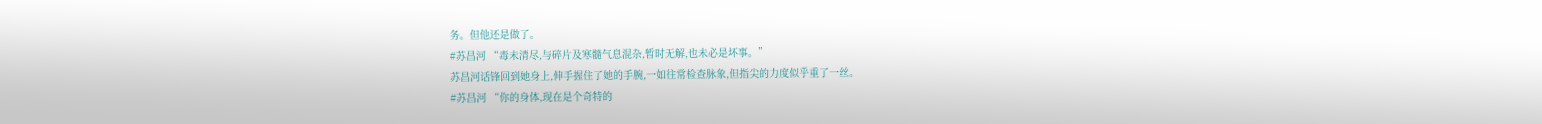务。但他还是做了。
#苏昌河 “毒未清尽,与碎片及寒髓气息混杂,暂时无解,也未必是坏事。”
苏昌河话锋回到她身上,伸手握住了她的手腕,一如往常检查脉象,但指尖的力度似乎重了一丝。
#苏昌河 “你的身体,现在是个奇特的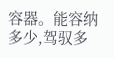容器。能容纳多少,驾驭多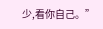少,看你自己。”